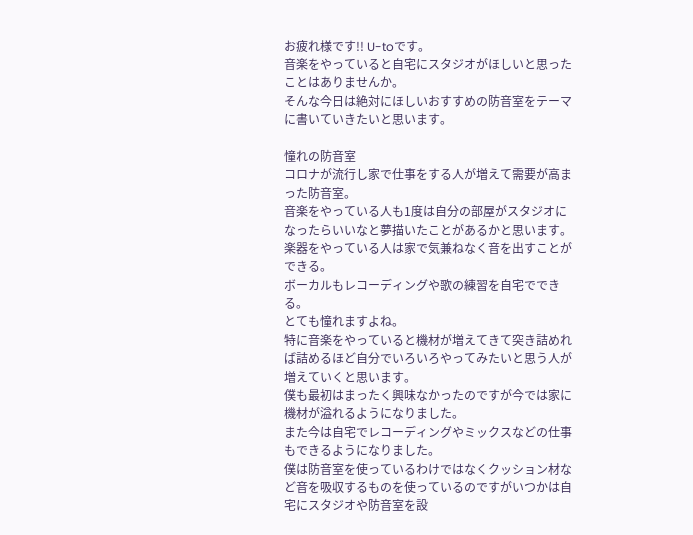お疲れ様です!! U-toです。
音楽をやっていると自宅にスタジオがほしいと思ったことはありませんか。
そんな今日は絶対にほしいおすすめの防音室をテーマに書いていきたいと思います。

憧れの防音室
コロナが流行し家で仕事をする人が増えて需要が高まった防音室。
音楽をやっている人も1度は自分の部屋がスタジオになったらいいなと夢描いたことがあるかと思います。
楽器をやっている人は家で気兼ねなく音を出すことができる。
ボーカルもレコーディングや歌の練習を自宅でできる。
とても憧れますよね。
特に音楽をやっていると機材が増えてきて突き詰めれば詰めるほど自分でいろいろやってみたいと思う人が増えていくと思います。
僕も最初はまったく興味なかったのですが今では家に機材が溢れるようになりました。
また今は自宅でレコーディングやミックスなどの仕事もできるようになりました。
僕は防音室を使っているわけではなくクッション材など音を吸収するものを使っているのですがいつかは自宅にスタジオや防音室を設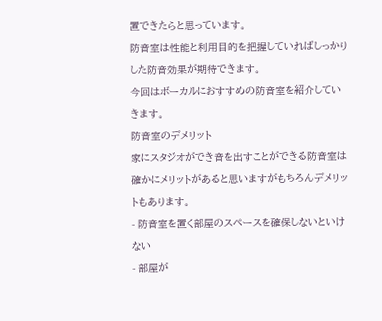置できたらと思っています。
防音室は性能と利用目的を把握していればしっかりした防音効果が期待できます。
今回はボーカルにおすすめの防音室を紹介していきます。
防音室のデメリット
家にスタジオができ音を出すことができる防音室は確かにメリットがあると思いますがもちろんデメリットもあります。
- 防音室を置く部屋のスペースを確保しないといけない
- 部屋が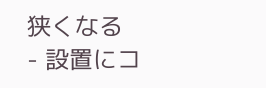狭くなる
- 設置にコ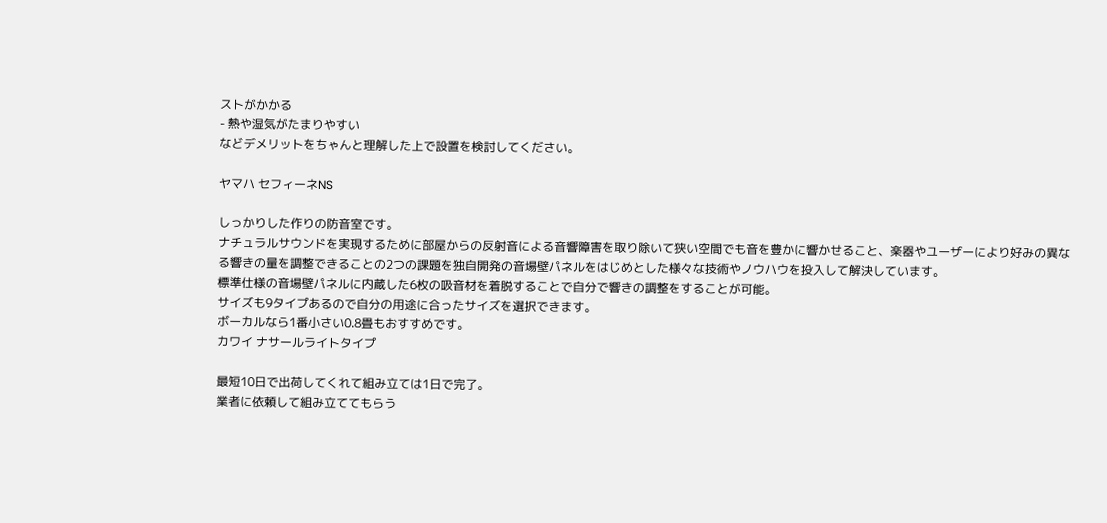ストがかかる
- 熱や湿気がたまりやすい
などデメリットをちゃんと理解した上で設置を検討してください。

ヤマハ セフィーネNS

しっかりした作りの防音室です。
ナチュラルサウンドを実現するために部屋からの反射音による音響障害を取り除いて狭い空間でも音を豊かに響かせること、楽器やユーザーにより好みの異なる響きの量を調整できることの2つの課題を独自開発の音場壁パネルをはじめとした様々な技術やノウハウを投入して解決しています。
標準仕様の音場壁パネルに内蔵した6枚の吸音材を着脱することで自分で響きの調整をすることが可能。
サイズも9タイプあるので自分の用途に合ったサイズを選択できます。
ボーカルなら1番小さい0.8畳もおすすめです。
カワイ ナサールライトタイプ

最短10日で出荷してくれて組み立ては1日で完了。
業者に依頼して組み立ててもらう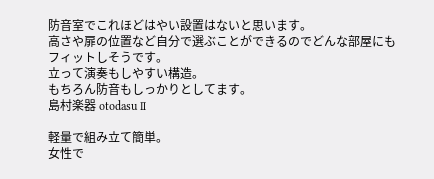防音室でこれほどはやい設置はないと思います。
高さや扉の位置など自分で選ぶことができるのでどんな部屋にもフィットしそうです。
立って演奏もしやすい構造。
もちろん防音もしっかりとしてます。
島村楽器 otodasu Ⅱ

軽量で組み立て簡単。
女性で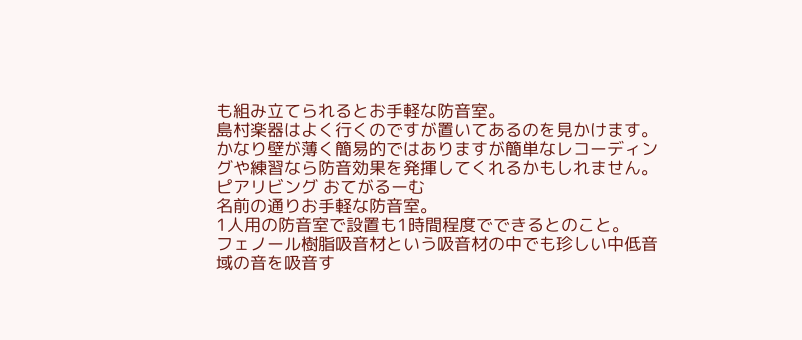も組み立てられるとお手軽な防音室。
島村楽器はよく行くのですが置いてあるのを見かけます。
かなり壁が薄く簡易的ではありますが簡単なレコーディングや練習なら防音効果を発揮してくれるかもしれません。
ピアリビング おてがるーむ
名前の通りお手軽な防音室。
1人用の防音室で設置も1時間程度でできるとのこと。
フェノール樹脂吸音材という吸音材の中でも珍しい中低音域の音を吸音す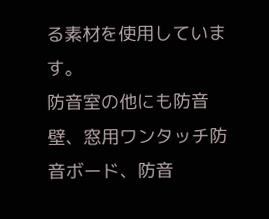る素材を使用しています。
防音室の他にも防音壁、窓用ワンタッチ防音ボード、防音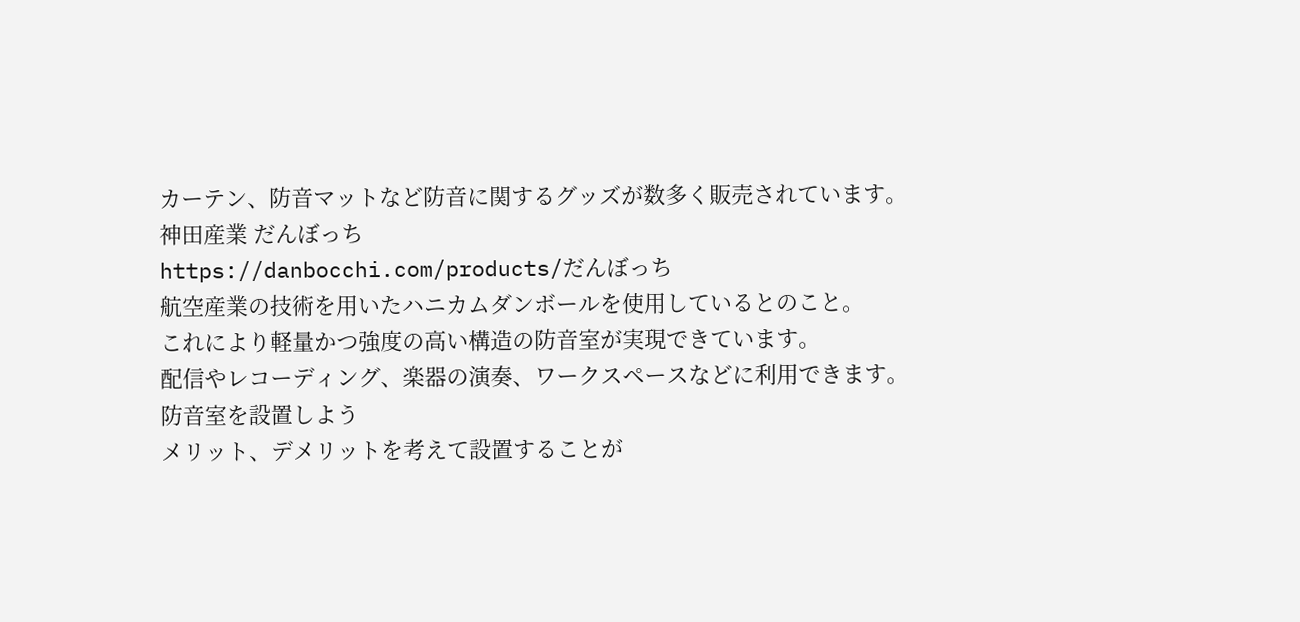カーテン、防音マットなど防音に関するグッズが数多く販売されています。
神田産業 だんぼっち
https://danbocchi.com/products/だんぼっち
航空産業の技術を用いたハニカムダンボールを使用しているとのこと。
これにより軽量かつ強度の高い構造の防音室が実現できています。
配信やレコーディング、楽器の演奏、ワークスペースなどに利用できます。
防音室を設置しよう
メリット、デメリットを考えて設置することが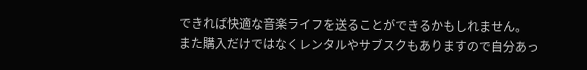できれば快適な音楽ライフを送ることができるかもしれません。
また購入だけではなくレンタルやサブスクもありますので自分あっ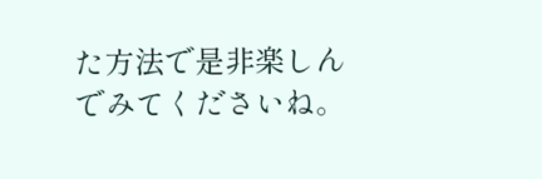た方法で是非楽しんでみてくださいね。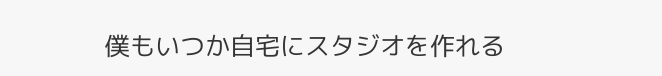僕もいつか自宅にスタジオを作れる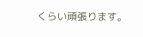くらい頑張ります。